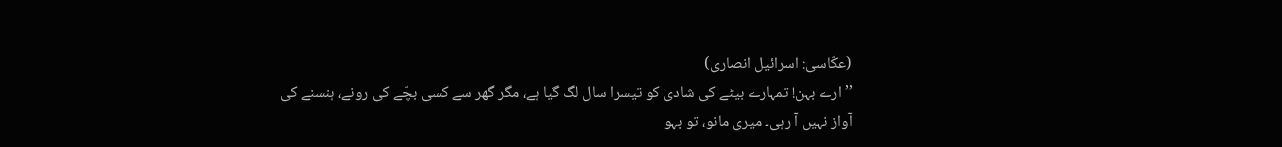(عکّاسی: اسرائیل انصاری)
’’ ارے بہن! تمہارے بیٹے کی شادی کو تیسرا سال لگ گیا ہے، مگر گھر سے کسی بچّے کی رونے، ہنسنے کی آواز نہیں آ رہی۔ میری مانو، تو بہو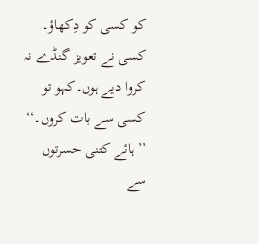کو کسی کو دِکھاؤ۔ کسی نے تعویز گنڈے نہ کروا دیے ہوں۔کہو تو کسی سے بات کروں۔‘‘ ’’ہائے کتنی حسرتوں سے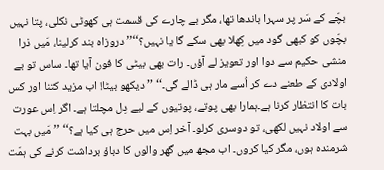بچّے کے سَر پر سہرا باندھا تھا، مگر بے چارے کی قسمت ہی کھوٹی نکلی، پتا نہیں بچّوں کو کبھی گود میں کِھلا بھی سکے گا یا نہیں؟‘‘’’ دروزاہ بند کرلینا، مَیں ذرا منشی حکیم سے دوا اور تعویز لے آؤں۔ رات بھی بیٹی کا فون آیا تھا۔ ساس تو بے اولادی کے طعنے دے کر اُسے مار ہی ڈالے گی۔‘‘ ’’ دیکھو بیٹا! اب مزید کتنا اور کس بات کا انتظار کرنا ہے۔ہمارا بھی پوتے، پوتیوں کے لیے دِل مچلتا ہے۔ اگر اِس عورت سے اولاد نہیں لکھی، تو دوسری کرلو۔ آخر اِس میں حرج ہی کیا ہے؟‘‘ ’’ مَیں بہت شرمندہ ہوں، مگر کیا کروں۔ اب مجھ میں گھر والوں کا دباؤ برداشت کرنے کی ہمّت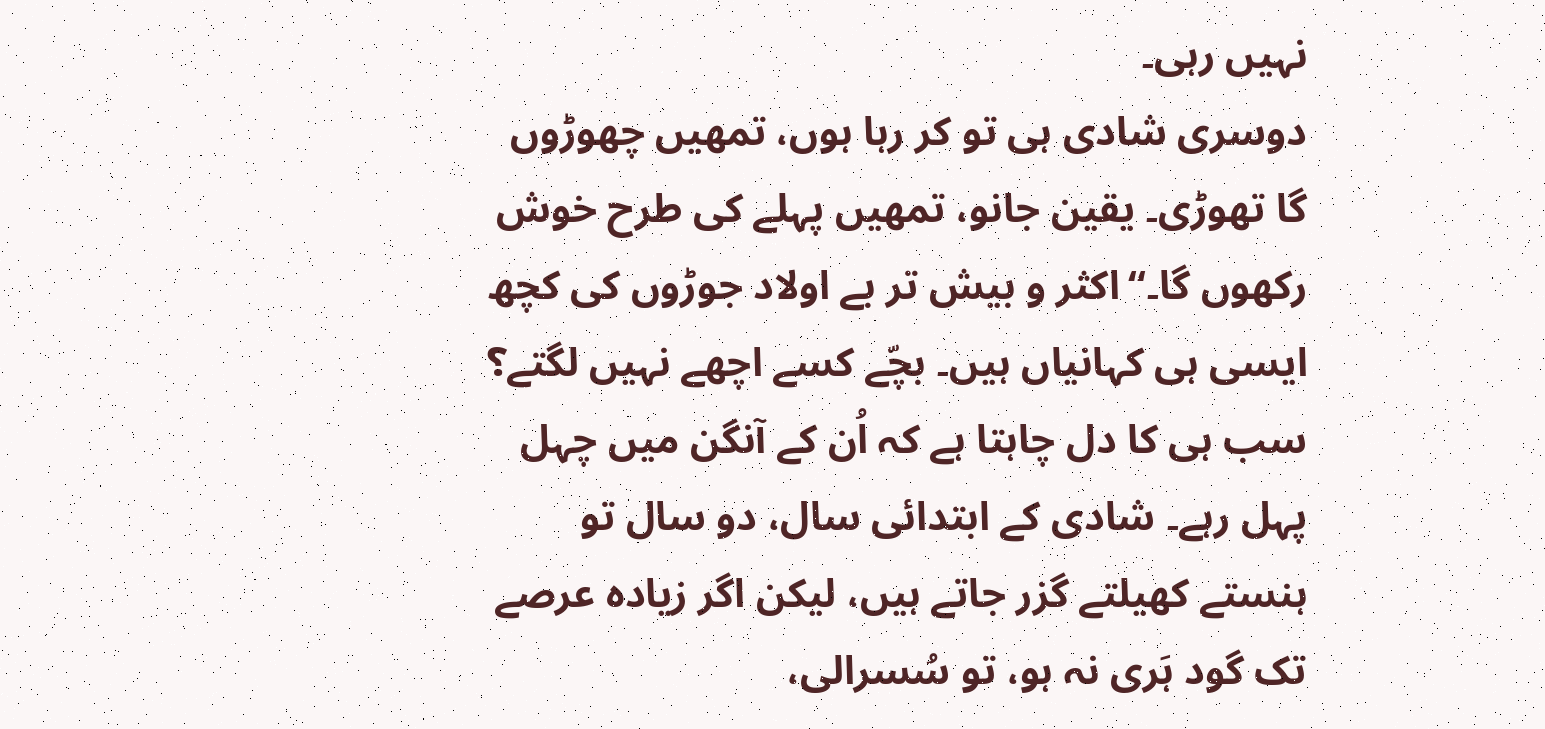نہیں رہی۔
دوسری شادی ہی تو کر رہا ہوں، تمھیں چھوڑوں گا تھوڑی۔ یقین جانو، تمھیں پہلے کی طرح خوش رکھوں گا۔‘‘اکثر و بیش تر بے اولاد جوڑوں کی کچھ ایسی ہی کہانیاں ہیں۔ بچّے کسے اچھے نہیں لگتے؟ سب ہی کا دل چاہتا ہے کہ اُن کے آنگن میں چہل پہل رہے۔ شادی کے ابتدائی سال، دو سال تو ہنستے کھیلتے گزر جاتے ہیں، لیکن اگر زیادہ عرصے تک گود ہَری نہ ہو، تو سُسرالی،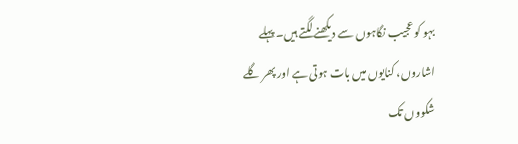بہو کو عجیب نگاہوں سے دیکھنے لگتے ہیں۔ پہلے اشاروں، کنایوں میں بات ہوتی ہے اور پھر گلے شکووں تک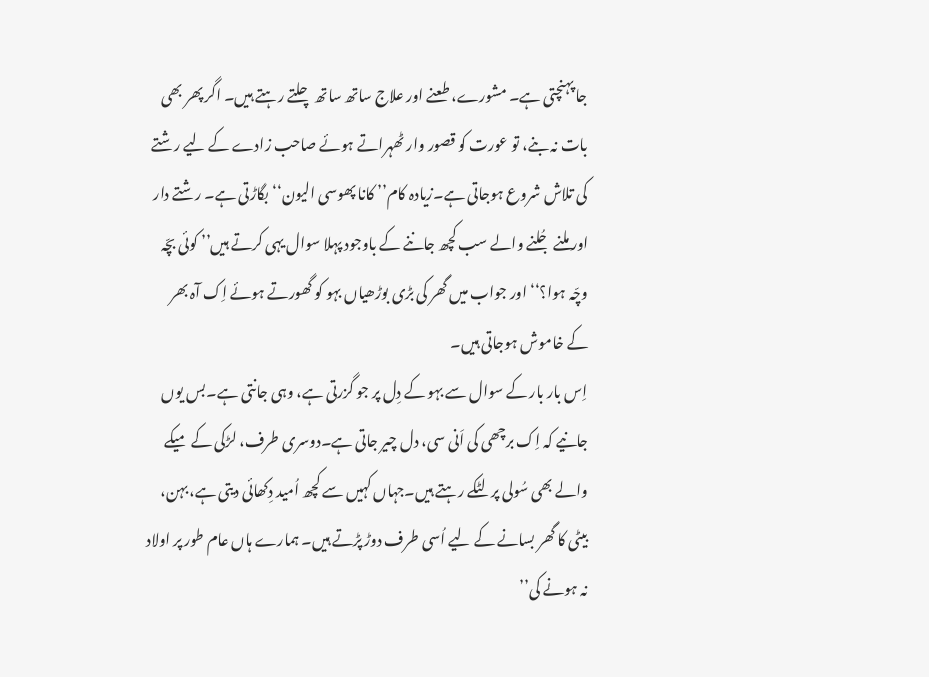جا پہنچتی ہے۔ مشورے، طعنے اور علاج ساتھ ساتھ چلتے رہتے ہیں۔ اگر پھر بھی بات نہ بنے، تو عورت کو قصور وار ٹھہراتے ہوئے صاحب زادے کے لیے رشتے کی تلاش شروع ہوجاتی ہے۔زیادہ کام’’ کانا پھوسی الیون‘‘ بگاڑتی ہے۔ رشتے دار اور ملنے جُلنے والے سب کچھ جاننے کے باوجود پہلا سوال یہی کرتے ہیں’’ کوئی بچّہ وچّہ ہوا؟‘‘ اور جواب میں گھر کی بڑی بوڑھیاں بہو کو گھورتے ہوئے اِک آہ بھر کے خاموش ہوجاتی ہیں۔
اِس بار بار کے سوال سے بہو کے دِل پر جو گزرتی ہے، وہی جانتی ہے۔بس یوں جانیے کہ اِک برچھی کی اَنی سی، دل چیر جاتی ہے۔دوسری طرف، لڑکی کے میکے والے بھی سُولی پر لٹکے رہتے ہیں۔جہاں کہیں سے کچھ اُمید دِکھائی دیتی ہے، بہن، بیٹی کا گھر بسانے کے لیے اُسی طرف دوڑ پڑتے ہیں۔ ہمارے ہاں عام طور پر اولاد نہ ہونے کی’’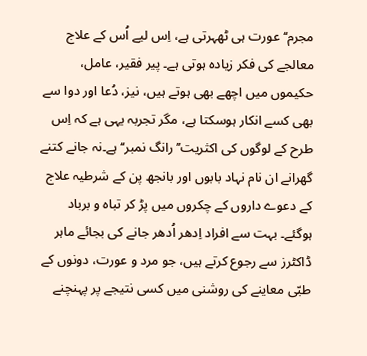مجرم‘‘ عورت ہی ٹھہرتی ہے، اِس لیے اُس کے علاج معالجے کی فکر زیادہ ہوتی ہے۔ پیر فقیر، عامل، حکیموں میں اچھے بھی ہوتے ہیں، نیز، دُعا اور دوا سے بھی کسے انکار ہوسکتا ہے، مگر تجربہ یہی ہے کہ اِس طرح کے لوگوں کی اکثریت’’ رانگ نمبر‘‘ ہے۔نہ جانے کتنے گھرانے ان نام نہاد بابوں اور بانجھ پن کے شرطیہ علاج کے دعوے داروں کے چکروں میں پڑ کر تباہ و برباد ہوگئے۔ بہت سے افراد اِدھر اُدھر جانے کی بجائے ماہر ڈاکٹرز سے رجوع کرتے ہیں، جو مرد و عورت، دونوں کے طبّی معاینے کی روشنی میں کسی نتیجے پر پہنچنے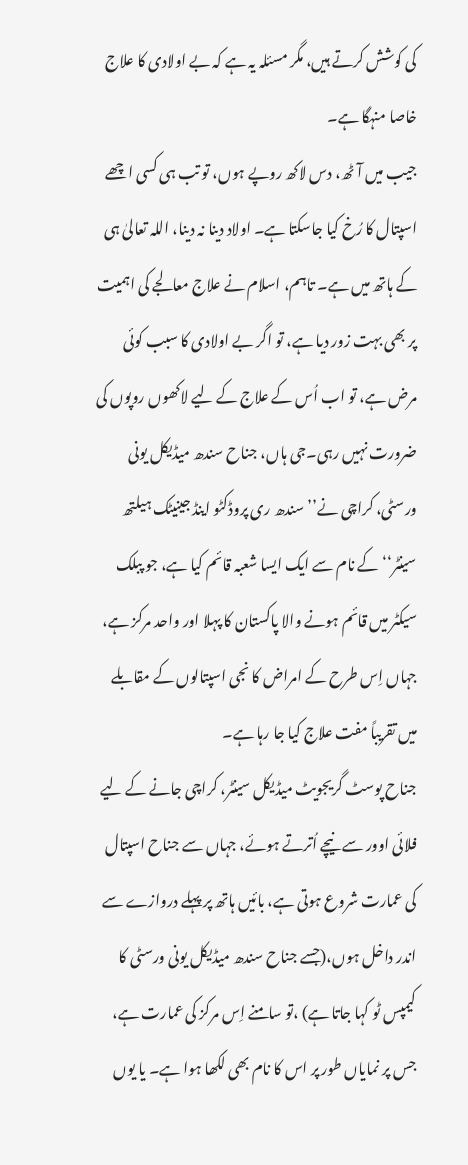کی کوشش کرتے ہیں، مگر مسئلہ یہ ہے کہ بے اولادی کا علاج خاصا منہگا ہے۔
جیب میں آٹھ، دس لاکھ روپے ہوں، تو تب ہی کسی اچھے اسپتال کا رُخ کیا جاسکتا ہے۔ اولاد دینا نہ دینا، اللہ تعالیٰ ہی کے ہاتھ میں ہے۔ تاہم، اسلام نے علاج معالجے کی اہمیت پر بھی بہت زور دیا ہے، تو اگر بے اولادی کا سبب کوئی مرض ہے، تو اب اُس کے علاج کے لیے لاکھوں روپوں کی ضرورت نہیں رہی۔جی ہاں، جناح سندھ میڈیکل یونی ورسٹی، کراچی نے’’ سندھ ری پروڈکٹو اینڈ جینیٹک ہیلتھ سینٹر‘‘ کے نام سے ایک ایسا شعبہ قائم کیا ہے، جو پبلک سیکٹر میں قائم ہونے والا پاکستان کا پہلا اور واحد مرکز ہے، جہاں اِس طرح کے امراض کا نجی اسپتالوں کے مقابلے میں تقریباً مفت علاج کیا جا رہا ہے۔
جناح پوسٹ گریجویٹ میڈیکل سینٹر، کراچی جانے کے لیے فلائی اوور سے نیچے اُترتے ہوئے، جہاں سے جناح اسپتال کی عمارت شروع ہوتی ہے، بائیں ہاتھ پر پہلے دروازے سے اندر داخل ہوں،(جسے جناح سندھ میڈیکل یونی ورسٹی کا کیمپس ٹو کہا جاتا ہے) ،تو سامنے اِس مرکز کی عمارت ہے، جس پر نمایاں طور پر اس کا نام بھی لکھا ہوا ہے۔ یا یوں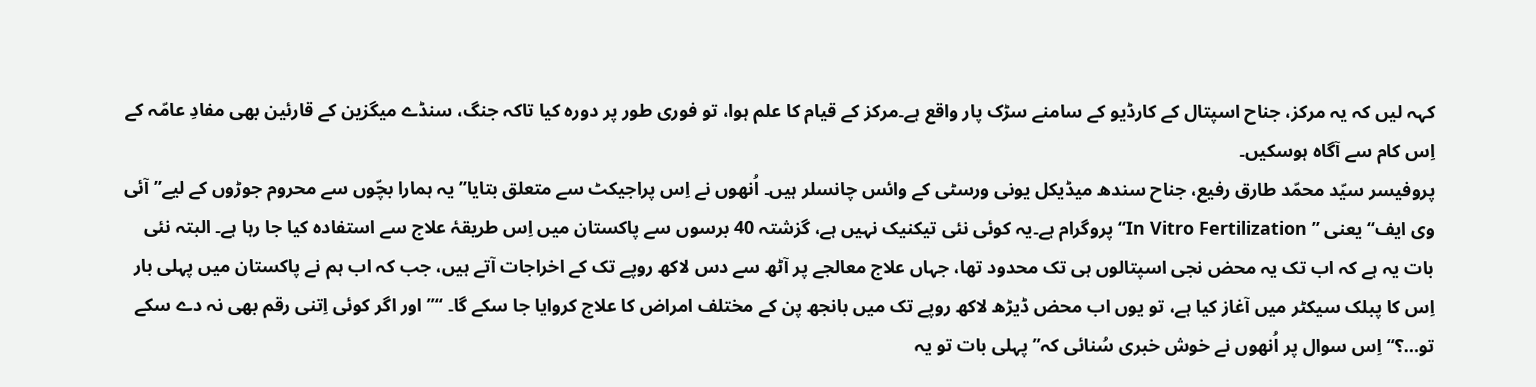کہہ لیں کہ یہ مرکز، جناح اسپتال کے کارڈیو کے سامنے سڑک پار واقع ہے۔مرکز کے قیام کا علم ہوا، تو فوری طور پر دورہ کیا تاکہ جنگ، سنڈے میگزین کے قارئین بھی مفادِ عامّہ کے اِس کام سے آگاہ ہوسکیں۔
پروفیسر سیّد محمّد طارق رفیع، جناح سندھ میڈیکل یونی ورسٹی کے وائس چانسلر ہیں۔ اُنھوں نے اِس پراجیکٹ سے متعلق بتایا’’ یہ ہمارا بچّوں سے محروم جوڑوں کے لیے’’ آئی وی ایف‘‘ یعنی ’’ In Vitro Fertilization‘‘ پروگرام ہے۔یہ کوئی نئی تیکنیک نہیں ہے، گزشتہ 40 برسوں سے پاکستان میں اِس طریقۂ علاج سے استفادہ کیا جا رہا ہے۔ البتہ نئی بات یہ ہے کہ اب تک یہ محض نجی اسپتالوں ہی تک محدود تھا، جہاں علاج معالجے پر آٹھ سے دس لاکھ روپے تک کے اخراجات آتے ہیں، جب کہ اب ہم نے پاکستان میں پہلی بار اِس کا پبلک سیکٹر میں آغاز کیا ہے، تو یوں اب محض ڈیڑھ لاکھ روپے تک میں بانجھ پن کے مختلف امراض کا علاج کروایا جا سکے گا۔ ‘‘’’ اور اگر کوئی اِتنی رقم بھی نہ دے سکے تو…؟‘‘ اِس سوال پر اُنھوں نے خوش خبری سُنائی کہ’’ پہلی بات تو یہ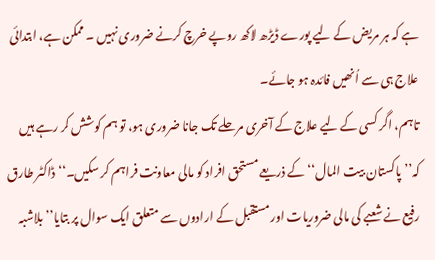ہے کہ ہر مریض کے لیے پورے ڈیڑھ لاکھ روپے خرچ کرنے ضروری نہیں ۔ ممکن ہے، ابتدائی علاج ہی سے اُنھیں فائدہ ہو جائے۔
تاہم، اگر کسی کے لیے علاج کے آخری مرحلے تک جانا ضروری ہو، تو ہم کوشش کر رہے ہیں کہ’’ پاکستان بیت المال‘‘ کے ذریعے مستحق افراد کو مالی معاونت فراہم کر سکیں۔‘‘ڈاکٹر طارق رفیع نے شعبے کی مالی ضروریات اور مستقبل کے ارادوں سے متعلق ایک سوال پر بتایا’’ بلاشبہ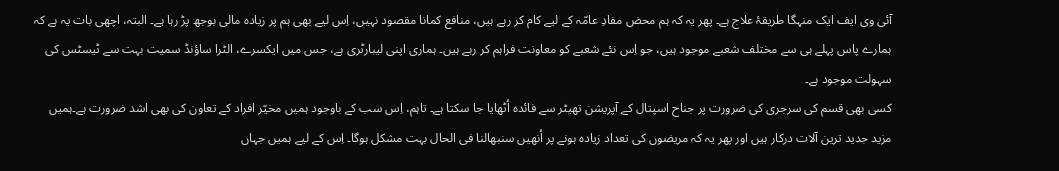آئی وی ایف ایک منہگا طریقۂ علاج ہے۔ پھر یہ کہ ہم محض مفادِ عامّہ کے لیے کام کر رہے ہیں، منافع کمانا مقصود نہیں، اِس لیے بھی ہم پر زیادہ مالی بوجھ پڑ رہا ہے۔ البتہ، اچھی بات یہ ہے کہ ہمارے پاس پہلے ہی سے مختلف شعبے موجود ہیں، جو اِس نئے شعبے کو معاونت فراہم کر رہے ہیں۔ ہماری اپنی لیبارٹری ہے، جس میں ایکسرے، الٹرا ساؤنڈ سمیت بہت سے ٹیسٹس کی سہولت موجود ہے۔
کسی بھی قسم کی سرجری کی ضرورت پر جناح اسپتال کے آپریشن تھیٹر سے فائدہ اُٹھایا جا سکتا ہے۔ تاہم، اِس سب کے باوجود ہمیں مخیّر افراد کے تعاون کی بھی اشد ضرورت ہے۔ہمیں مزید جدید ترین آلات درکار ہیں اور پھر یہ کہ مریضوں کی تعداد زیادہ ہونے پر اُنھیں سنبھالنا فی الحال بہت مشکل ہوگا۔ اِس کے لیے ہمیں جہاں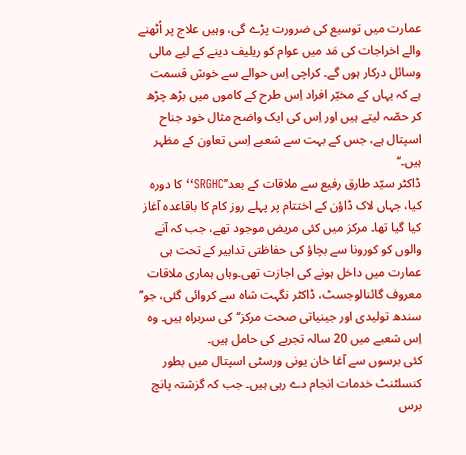عمارت میں توسیع کی ضرورت پڑے گی، وہیں علاج پر اُٹھنے والے اخراجات کی مَد میں عوام کو ریلیف دینے کے لیے مالی وسائل درکار ہوں گے۔ کراچی اِس حوالے سے خوش قسمت ہے کہ یہاں کے مخیّر افراد اِس طرح کے کاموں میں بڑھ چڑھ کر حصّہ لیتے ہیں اور اِس کی ایک واضح مثال خود جناح اسپتال ہے، جس کے بہت سے شعبے اِسی تعاون کے مظہر ہیں۔‘‘
ڈاکٹر سیّد طارق رفیع سے ملاقات کے بعد’’SRGHC‘‘ کا دورہ کیا، جہاں لاک ڈاؤن کے اختتام پر پہلے روز کام کا باقاعدہ آغاز کیا گیا تھا۔ مرکز میں کئی مریض موجود تھے، جب کہ آنے والوں کو کورونا سے بچاؤ کی حفاظتی تدابیر کے تحت ہی عمارت میں داخل ہونے کی اجازت تھی۔وہاں ہماری ملاقات معروف گائنالوجسٹ، ڈاکٹر نگہت شاہ سے کروائی گئی، جو’’ سندھ تولیدی اور جینیاتی صحت مرکز‘‘ کی سربراہ ہیں۔ وہ اِس شعبے میں 20 سالہ تجربے کی حامل ہیں۔
کئی برسوں سے آغا خان یونی ورسٹی اسپتال میں بطور کنسلٹنٹ خدمات انجام دے رہی ہیں۔ جب کہ گزشتہ پانچ برس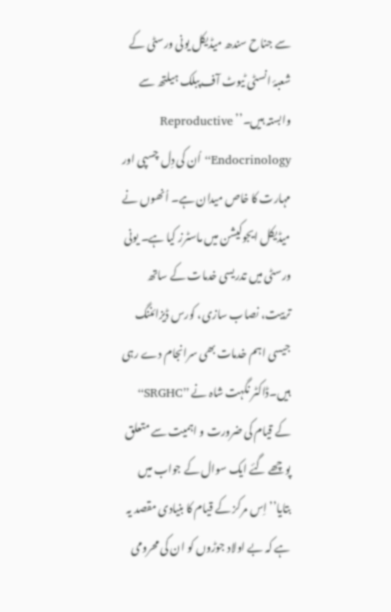سے جناح سندھ میڈیکل یونی ورسٹی کے شعبۂ انسٹی ٹیوٹ آف پبلک ہیلتھ سے وابستہ ہیں۔’’ Reproductive Endocrinology‘‘ اُن کی دِل چسپی اور مہارت کا خاص میدان ہے۔ اُنھوں نے میڈیکل ایجوکیشن میں ماسٹرز کیا ہے۔ یونی ورسٹی میں تدریسی خدمات کے ساتھ تربیت، نصاب سازی، کورس ڈیزائننگ جیسی اہم خدمات بھی سرانجام دے رہی ہیں۔ڈاکٹر نگہت شاہ نے ’’SRGHC‘‘ کے قیام کی ضرورت و اہمیت سے متعلق پوچھے گئے ایک سوال کے جواب میں بتایا’’ اِس مرکز کے قیام کا بنیادی مقصد یہ ہے کہ بے اولاد جوڑوں کو ان کی محرومی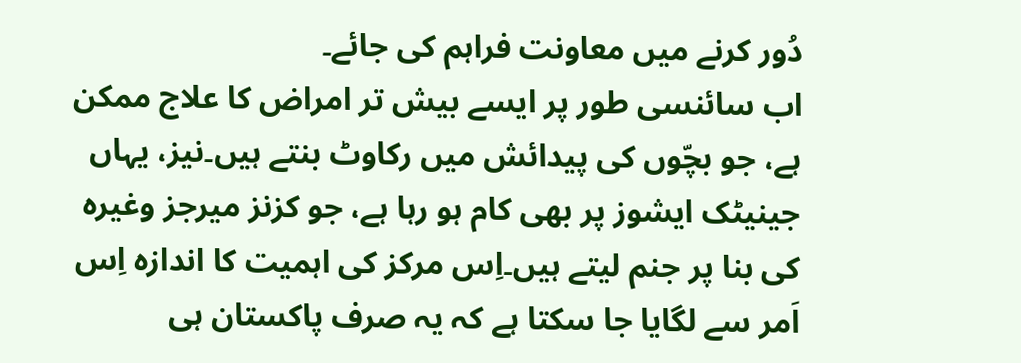دُور کرنے میں معاونت فراہم کی جائے۔
اب سائنسی طور پر ایسے بیش تر امراض کا علاج ممکن ہے، جو بچّوں کی پیدائش میں رکاوٹ بنتے ہیں۔نیز، یہاں جینیٹک ایشوز پر بھی کام ہو رہا ہے، جو کزنز میرجز وغیرہ کی بنا پر جنم لیتے ہیں۔اِس مرکز کی اہمیت کا اندازہ اِس اَمر سے لگایا جا سکتا ہے کہ یہ صرف پاکستان ہی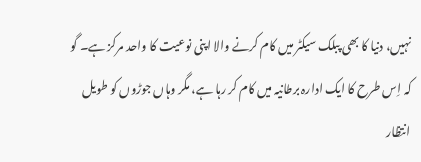نہیں، دنیا کا بھی پبلک سیکٹر میں کام کرنے والا اپنی نوعیت کا واحد مرکز ہے۔ گو کہ اِس طرح کا ایک ادارہ برطانیہ میں کام کر رہا ہے، مگر وہاں جوڑوں کو طویل انتظار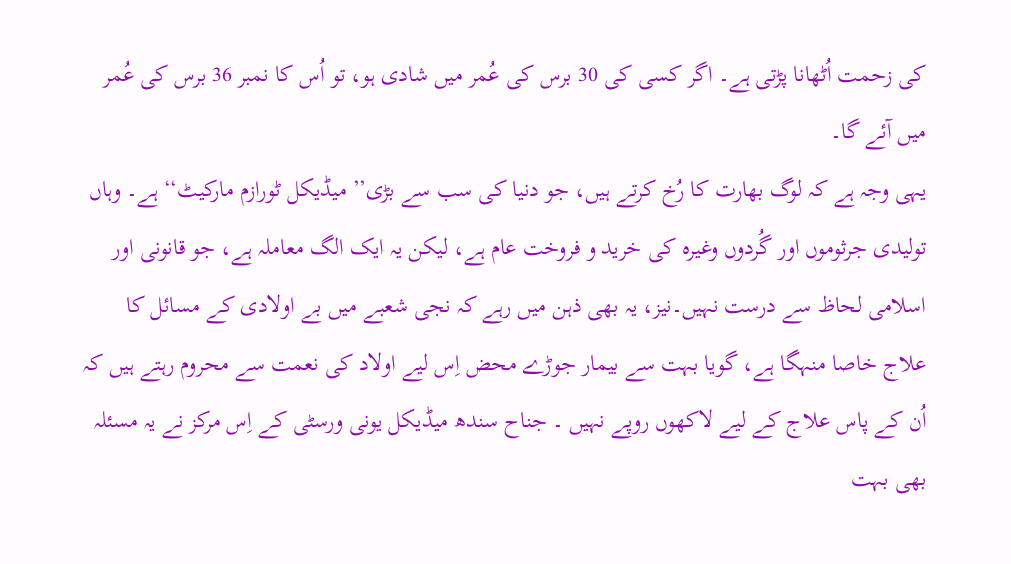کی زحمت اُٹھانا پڑتی ہے۔ اگر کسی کی 30 برس کی عُمر میں شادی ہو، تو اُس کا نمبر 36 برس کی عُمر میں آئے گا۔
یہی وجہ ہے کہ لوگ بھارت کا رُخ کرتے ہیں، جو دنیا کی سب سے بڑی’’ میڈیکل ٹورازم مارکیٹ‘‘ ہے۔ وہاں تولیدی جرثوموں اور گُردوں وغیرہ کی خرید و فروخت عام ہے، لیکن یہ ایک الگ معاملہ ہے، جو قانونی اور اسلامی لحاظ سے درست نہیں۔نیز، یہ بھی ذہن میں رہے کہ نجی شعبے میں بے اولادی کے مسائل کا علاج خاصا منہگا ہے، گویا بہت سے بیمار جوڑے محض اِس لیے اولاد کی نعمت سے محروم رہتے ہیں کہ اُن کے پاس علاج کے لیے لاکھوں روپے نہیں ۔ جناح سندھ میڈیکل یونی ورسٹی کے اِس مرکز نے یہ مسئلہ بھی بہت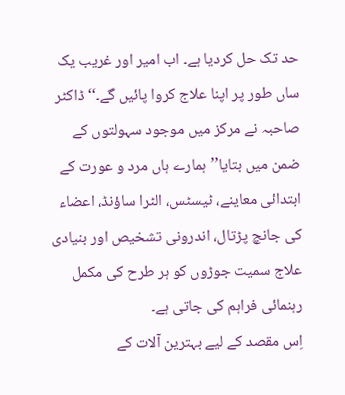حد تک حل کردیا ہے۔ اب امیر اور غریب یک ساں طور پر اپنا علاج کروا پائیں گے۔‘‘ ڈاکٹر صاحبہ نے مرکز میں موجود سہولتوں کے ضمن میں بتایا’’ہمارے ہاں مرد و عورت کے ابتدائی معاینے، ٹیسٹس، الٹرا ساؤنڈ، اعضاء کی جانچ پڑتال، اندرونی تشخیص اور بنیادی علاج سمیت جوڑوں کو ہر طرح کی مکمل رہنمائی فراہم کی جاتی ہے۔
اِس مقصد کے لیے بہترین آلات کے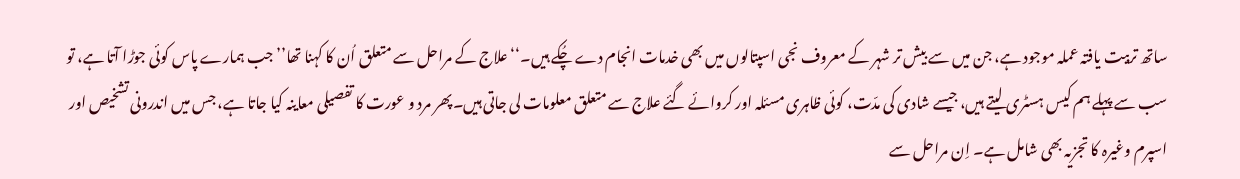ساتھ تربیت یافتہ عملہ موجود ہے، جن میں سے بیش تر شہر کے معروف نجی اسپتالوں میں بھی خدمات انجام دے چُکے ہیں۔‘‘ علاج کے مراحل سے متعلق اُن کا کہنا تھا’’ جب ہمارے پاس کوئی جوڑا آتا ہے، تو سب سے پہلے ہم کیس ہسٹری لیتے ہیں، جیسے شادی کی مدّت، کوئی ظاہری مسئلہ اور کروائے گئے علاج سے متعلق معلومات لی جاتی ہیں۔پھر مرد و عورت کا تفصیلی معاینہ کیا جاتا ہے، جس میں اندرونی تشخیص اور اسپرم وغیرہ کا تجزیہ بھی شامل ہے۔ اِن مراحل سے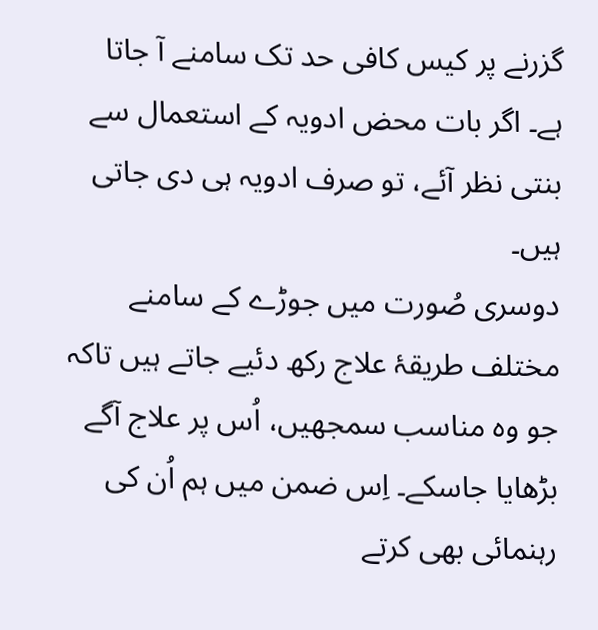گزرنے پر کیس کافی حد تک سامنے آ جاتا ہے۔ اگر بات محض ادویہ کے استعمال سے بنتی نظر آئے، تو صرف ادویہ ہی دی جاتی ہیں۔
دوسری صُورت میں جوڑے کے سامنے مختلف طریقۂ علاج رکھ دئیے جاتے ہیں تاکہ جو وہ مناسب سمجھیں، اُس پر علاج آگے بڑھایا جاسکے۔ اِس ضمن میں ہم اُن کی رہنمائی بھی کرتے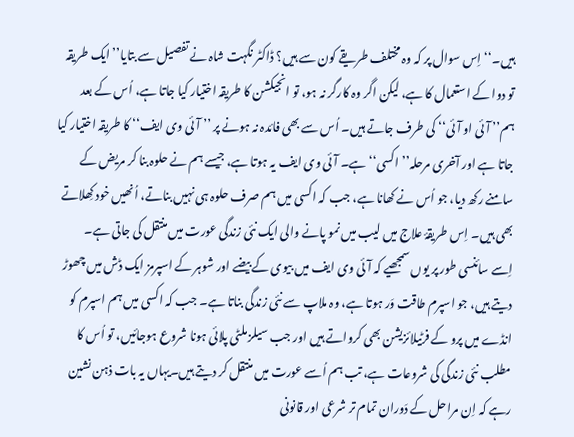ہیں۔‘‘ اِس سوال پر کہ وہ مختلف طریقے کون سے ہیں؟ ڈاکٹر نگہت شاہ نے تفصیل سے بتایا’’ایک طریقہ تو دوا کے استعمال کا ہے، لیکن اگر وہ کارگر نہ ہو، تو انجیکشن کا طریقہ اختیار کیا جاتا ہے، اُس کے بعد ہم’’ آئی او آئی‘‘ کی طرف جاتے ہیں۔ اُس سے بھی فائدہ نہ ہونے پر ’’ آئی وی ایف‘‘ کا طریقہ اختیار کیا جاتا ہے اور آخری مرحلہ’’ اکسی‘‘ ہے۔ آئی وی ایف یہ ہوتا ہے، جیسے ہم نے حلوہ بنا کر مریض کے سامنے رکھ دیا، جو اُس نے کھانا ہے، جب کہ اکسی میں ہم صرف حلوہ ہی نہیں بناتے، اُنھیں خود کِھلاتے بھی ہیں۔ اِس طریقۂ علاج میں لیب میں نمو پانے والی ایک نئی زندگی عورت میں منتقل کی جاتی ہے۔
اِسے سائنسی طور پر یوں سمجھیے کہ آئی وی ایف میں بیوی کے بیضے اور شوہر کے اسپرمز ایک ڈش میں چھوڑ دیتے ہیں، جو اسپرم طاقت وَر ہوتا ہے، وہ ملاپ سے نئی زندگی بناتا ہے۔ جب کہ اکسی میں ہم اسپرم کو انڈے میں پرو کے فرٹیلائزیشن بھی کرواتے ہیں اور جب سیلز ملٹی پلائی ہونا شروع ہوجائیں، تو اُس کا مطلب نئی زندگی کی شروعات ہے، تب ہم اُسے عورت میں منتقل کر دیتے ہیں۔یہاں یہ بات ذہن نشین رہے کہ اِن مراحل کے دَوران تمام تر شرعی اور قانونی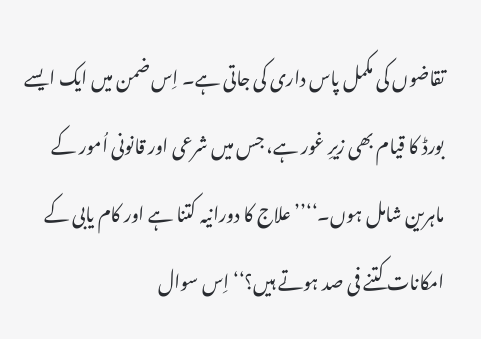تقاضوں کی مکمل پاس داری کی جاتی ہے۔ اِس ضمن میں ایک ایسے بورڈ کا قیام بھی زیرِ غور ہے، جس میں شرعی اور قانونی اُمور کے ماہرین شامل ہوں۔‘‘’’ علاج کا دورانیہ کتنا ہے اور کام یابی کے امکانات کتنے فی صد ہوتے ہیں؟‘‘ اِس سوال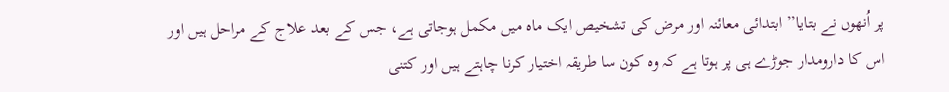پر اُنھوں نے بتایا’’ ابتدائی معائنہ اور مرض کی تشخیص ایک ماہ میں مکمل ہوجاتی ہے، جس کے بعد علاج کے مراحل ہیں اور اس کا دارومدار جوڑے ہی پر ہوتا ہے کہ وہ کون سا طریقہ اختیار کرنا چاہتے ہیں اور کتنی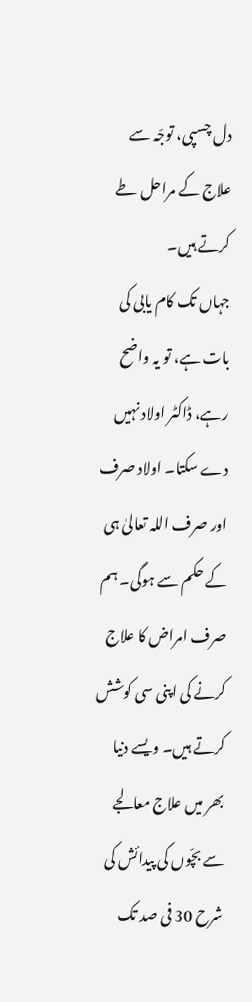دل چسپی، توجّہ سے علاج کے مراحل طے کرتے ہیں۔
جہاں تک کام یابی کی بات ہے، تو یہ واضح رہے، ڈاکٹر اولاد نہیں دے سکتا۔ اولاد صرف اور صرف اللہ تعالیٰ ہی کے حکم سے ہوگی۔ ہم صرف امراض کا علاج کرنے کی اپنی سی کوشش کرتے ہیں۔ ویسے دنیا بھر میں علاج معالجے سے بچّوں کی پیدائش کی شرح 30 فی صد تک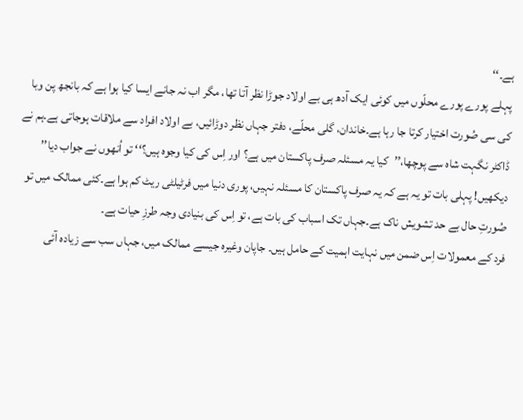ہے۔‘‘
پہلے پورے پورے محلّوں میں کوئی ایک آدھ ہی بے اولاد جوڑا نظر آتا تھا، مگر اب نہ جانے ایسا کیا ہوا ہے کہ بانجھ پن وبا کی سی صُورت اختیار کرتا جا رہا ہے۔خاندان، گلی محلّے، دفتر جہاں نظر دوڑائیں، بے اولاد افراد سے ملاقات ہوجاتی ہے۔ہم نے ڈاکٹر نگہت شاہ سے پوچھا،’’کیا یہ مسئلہ صرف پاکستان میں ہے؟ اور اِس کی کیا وجوہ ہیں؟‘‘ تو اُنھوں نے جواب دیا’’ دیکھیں! پہلی بات تو یہ ہے کہ یہ صرف پاکستان کا مسئلہ نہیں، پوری دنیا میں فرٹیلٹی ریٹ کم ہوا ہے۔کئی ممالک میں تو صُورتِ حال بے حد تشویش ناک ہے۔جہاں تک اسباب کی بات ہے، تو اِس کی بنیادی وجہ طرزِ حیات ہے۔
فرد کے معمولات اِس ضمن میں نہایت اہمیت کے حامل ہیں۔ جاپان وغیرہ جیسے ممالک میں، جہاں سب سے زیادہ آئی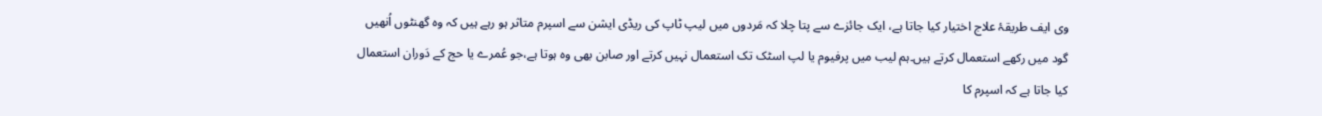وی ایف طریقۂ علاج اختیار کیا جاتا ہے، ایک جائزے سے پتا چلا کہ مَردوں میں لیپ ٹاپ کی ریڈی ایشن سے اسپرم متاثر ہو رہے ہیں کہ وہ گھنٹوں اُنھیں گود میں رکھے استعمال کرتے ہیں۔ہم لیب میں پرفیوم یا لپ اسٹک تک استعمال نہیں کرتے اور صابن بھی وہ ہوتا ہے،جو عُمرے یا حج کے دَوران استعمال کیا جاتا ہے کہ اسپرم کا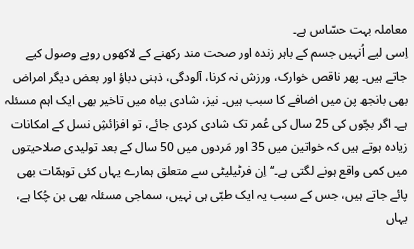معاملہ بہت حسّاس ہے۔
اِسی لیے اُنہیں جسم کے باہر زندہ اور صحت مند رکھنے کے لاکھوں روپے وصول کیے جاتے ہیں۔ پھر ناقص خوارک، ورزش نہ کرنا، آلودگی، ذہنی دباؤ اور بعض دیگر امراض بھی بانجھ پن میں اضافے کا سبب ہیں۔ نیز، شادی بیاہ میں تاخیر بھی ایک اہم مسئلہ ہے۔ اگر بچّوں کی 25 سال کی عُمر تک شادی کردی جائے، تو افزائشِ نسل کے امکانات زیادہ ہوتے ہیں کہ خواتین میں 35 اور مَردوں میں 50 سال کے بعد تولیدی صلاحیتوں میں کمی واقع ہونے لگتی ہے۔‘‘اِن فرٹیلیٹی سے متعلق ہمارے یہاں کئی توہمّات بھی پائے جاتے ہیں، جس کے سبب یہ ایک طبّی ہی نہیں، سماجی مسئلہ بھی بن چُکا ہے، یہاں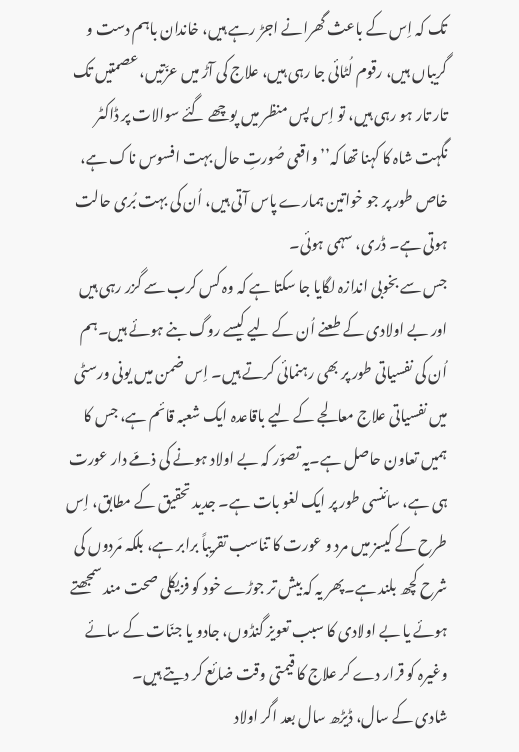تک کہ اِس کے باعث گھرانے اجڑ رہے ہیں، خاندان باہم دست و گریباں ہیں، رقوم لُٹائی جا رہی ہیں، علاج کی آڑ میں عزّتیں، عصمتیں تک تار تار ہو رہی ہیں، تو اِس پس منظر میں پوچھے گئے سوالات پر ڈاکٹر نگہت شاہ کا کہنا تھا کہ’’ واقعی صُورتِ حال بہت افسوس ناک ہے، خاص طور پر جو خواتین ہمارے پاس آتی ہیں، اُن کی بہت بُری حالت ہوتی ہے۔ ڈری، سہمی ہوئی۔
جس سے بخوبی اندازہ لگایا جا سکتا ہے کہ وہ کس کرب سے گزر رہی ہیں اور بے اولادی کے طعنے اُن کے لیے کیسے روگ بنے ہوئے ہیں۔ہم اُن کی نفسیاتی طور پر بھی رہنمائی کرتے ہیں۔ اِس ضمن میں یونی ورسٹی میں نفسیاتی علاج معالجے کے لیے باقاعدہ ایک شعبہ قائم ہے، جس کا ہمیں تعاون حاصل ہے۔یہ تصوّر کہ بے اولاد ہونے کی ذمّے دار عورت ہی ہے، سائنسی طور پر ایک لغو بات ہے۔ جدید تحقیق کے مطابق، اِس طرح کے کیسز میں مرد و عورت کا تناسب تقریباً برابر ہے، بلکہ مَردوں کی شرح کچھ بلند ہے۔پھر یہ کہ بیش تر جوڑے خود کو فزیکلی صحت مند سمجھتے ہوئے یا بے اولادی کا سبب تعویز گنڈوں، جادو یا جنّات کے سائے وغیرہ کو قرار دے کر علاج کا قیمتی وقت ضائع کر دیتے ہیں۔
شادی کے سال، ڈیڑھ سال بعد اگر اولاد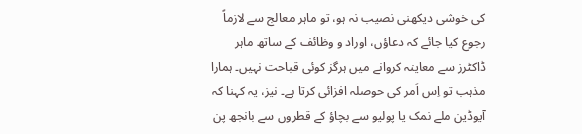کی خوشی دیکھنی نصیب نہ ہو، تو ماہر معالج سے لازماً رجوع کیا جائے کہ دعاؤں، اوراد و وظائف کے ساتھ ماہر ڈاکٹرز سے معاینہ کروانے میں ہرگز کوئی قباحت نہیں۔ ہمارا مذہب تو اِس اَمر کی حوصلہ افزائی کرتا ہے۔ نیز، یہ کہنا کہ آیوڈین ملے نمک یا پولیو سے بچاؤ کے قطروں سے بانجھ پن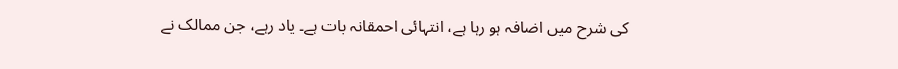کی شرح میں اضافہ ہو رہا ہے، انتہائی احمقانہ بات ہے۔ یاد رہے، جن ممالک نے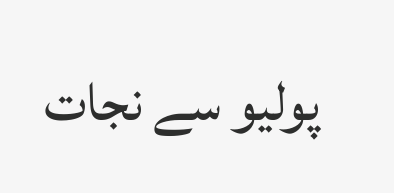پولیو سے نجات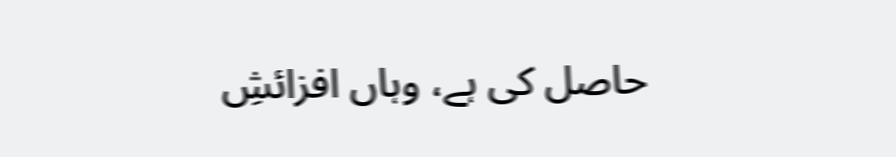حاصل کی ہے، وہاں افزائشِ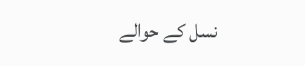نسل کے حوالے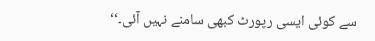سے کوئی ایسی رپورٹ کبھی سامنے نہیں آئی۔‘‘